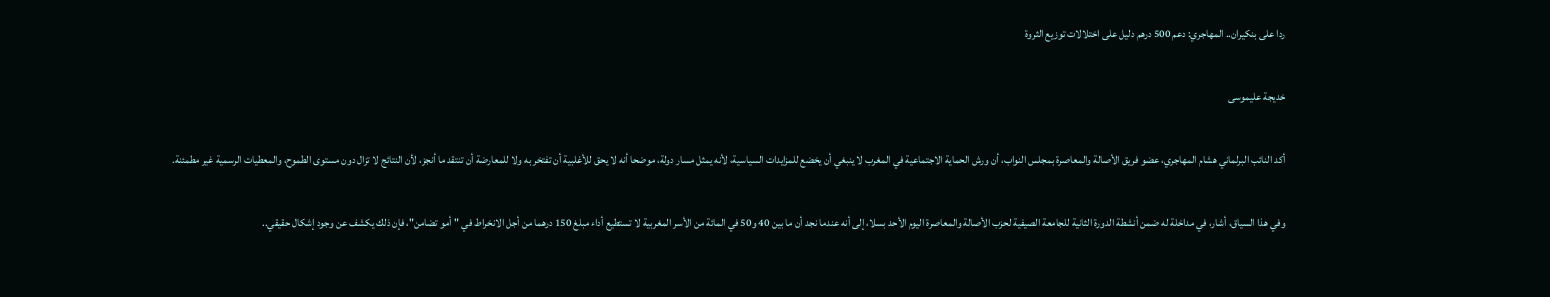ردا على بنكيران.. المهاجري: دعم 500 درهم دليل على اختلالات توزيع الثروة

خديجة عليموسى

أكد النائب البرلماني هشام المهاجري، عضو فريق الأصالة والمعاصرة بمجلس النواب، أن ورش الحماية الاجتماعية في المغرب لا ينبغي أن يخضع للمزايدات السياسية، لأنه يمثل مسار دولة، موضحا أنه لا يحق للأغلبية أن تفتخر به ولا للمعارضة أن تنتقد ما أنجز، لأن النتائج لا تزال دون مستوى الطموح، والمعطيات الرسمية غير مطمئنة.

وفي هذا السياق، أشار، في مداخلة له ضمن أنشطة الدورة الثانية للجامعة الصيفية لحزب الأصالة والمعاصرة اليوم الأحد بسلا، إلى أنه عندما نجد أن ما بين 40 و50 في المائة من الأسر المغربية لا تستطيع أداء مبلغ 150 درهما من أجل الانخراط في "أمو تضامن"، فإن ذلك يكشف عن وجود إشكال حقيقي..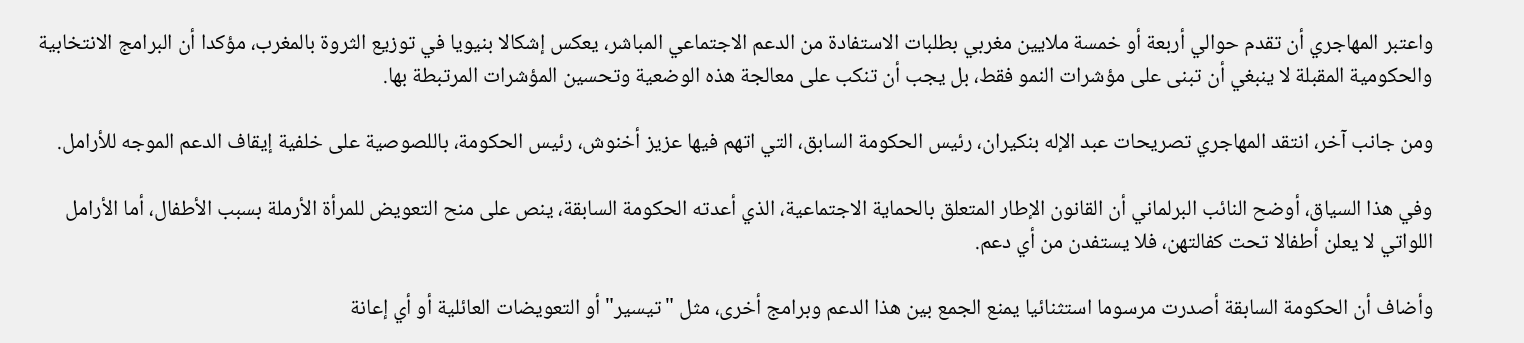واعتبر المهاجري أن تقدم حوالي أربعة أو خمسة ملايين مغربي بطلبات الاستفادة من الدعم الاجتماعي المباشر، يعكس إشكالا بنيويا في توزيع الثروة بالمغرب، مؤكدا أن البرامج الانتخابية والحكومية المقبلة لا ينبغي أن تبنى على مؤشرات النمو فقط، بل يجب أن تنكب على معالجة هذه الوضعية وتحسين المؤشرات المرتبطة بها.

ومن جانب آخر، انتقد المهاجري تصريحات عبد الإله بنكيران، رئيس الحكومة السابق، التي اتهم فيها عزيز أخنوش، رئيس الحكومة، باللصوصية على خلفية إيقاف الدعم الموجه للأرامل.

وفي هذا السياق، أوضح النائب البرلماني أن القانون الإطار المتعلق بالحماية الاجتماعية، الذي أعدته الحكومة السابقة، ينص على منح التعويض للمرأة الأرملة بسبب الأطفال، أما الأرامل اللواتي لا يعلن أطفالا تحت كفالتهن، فلا يستفدن من أي دعم.

وأضاف أن الحكومة السابقة أصدرت مرسوما استثنائيا يمنع الجمع بين هذا الدعم وبرامج أخرى، مثل "تيسير" أو التعويضات العائلية أو أي إعانة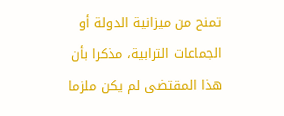تمنح من ميزانية الدولة أو الجماعات الترابية، مذكرا بأن هذا المقتضى لم يكن ملزما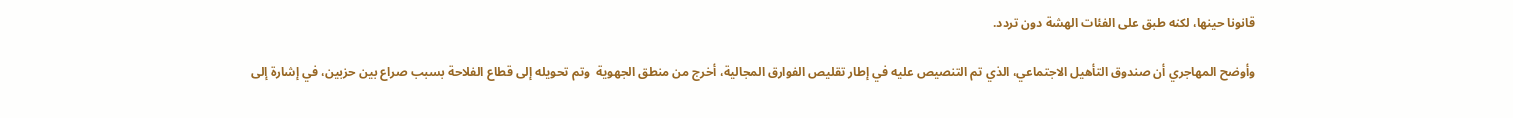قانونا حينها، لكنه طبق على الفئات الهشة دون تردد.

وأوضح المهاجري أن صندوق التأهيل الاجتماعي، الذي تم التنصيص عليه في إطار تقليص الفوارق المجالية، أخرج من منطق الجهوية  وتم تحويله إلى قطاع الفلاحة بسبب صراع بين حزبين، في إشارة إلى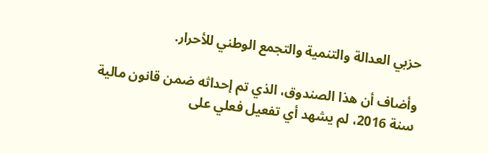حزبي العدالة والتنمية والتجمع الوطني للأحرار.

وأضاف أن هذا الصندوق، الذي تم إحداثه ضمن قانون مالية سنة 2016، لم يشهد أي تفعيل فعلي على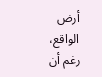أرض الواقع، رغم أن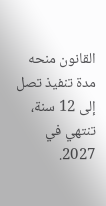القانون منحه مدة تنفيذ تصل إلى 12 سنة، تنتهي في 2027.